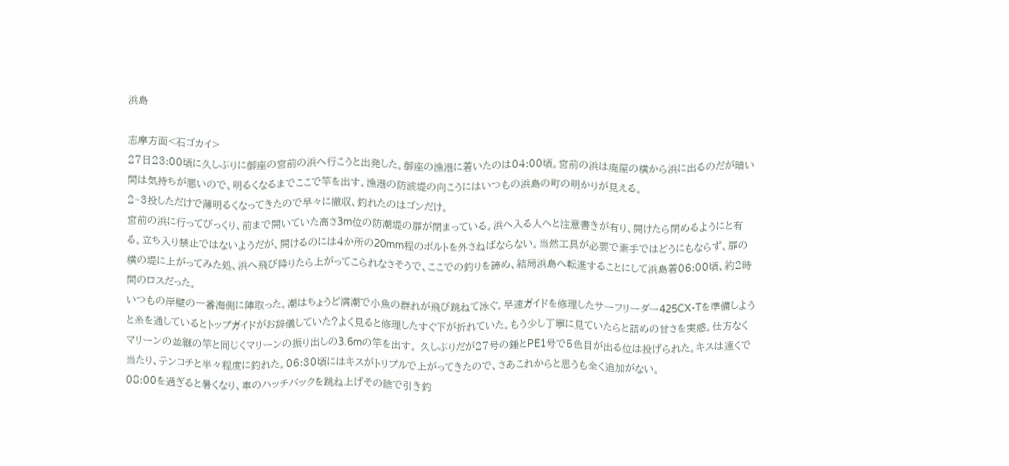浜島

志摩方面<石ゴカイ>
27日23:00頃に久しぶりに御座の宮前の浜へ行こうと出発した。御座の漁港に着いたのは04:00頃。宮前の浜は廃屋の横から浜に出るのだが暗い間は気持ちが悪いので、明るくなるまでここで竿を出す。漁港の防波堤の向こうにはいつもの浜島の町の明かりが見える。
2~3投しただけで薄明るくなってきたので早々に撤収、釣れたのはゴンだけ。
宮前の浜に行ってびっくり、前まで開いていた高さ3m位の防潮堤の扉が閉まっている。浜へ入る人へと注意書きが有り、開けたら閉めるようにと有る。立ち入り禁止ではないようだが、開けるのには4か所の20mm程のボルトを外さねばならない。当然工具が必要で素手ではどうにもならず、扉の横の堤に上がってみた処、浜へ飛び降りたら上がってこられなさそうで、ここでの釣りを諦め、結局浜島へ転進することにして浜島着06:00頃、約2時間のロスだった。
いつもの岸壁の一番海側に陣取った。潮はちょうど満潮で小魚の群れが飛び跳ねて泳ぐ。早速ガイドを修理したサーフリーダー425CX-Tを準備しようと糸を通しているとトップガイドがお辞儀していた?よく見ると修理したすぐ下が折れていた。もう少し丁寧に見ていたらと詰めの甘さを実感。仕方なくマリーンの並継の竿と同じくマリーンの振り出しの3.6mの竿を出す。 久しぶりだが27号の錘とPE1号で5色目が出る位は投げられた。キスは遠くで当たり、テンコチと半々程度に釣れた。06:30頃にはキスがトリプルで上がってきたので、さあこれからと思うも全く追加がない。
08:00を過ぎると暑くなり、車のハッチバックを跳ね上げその陰で引き釣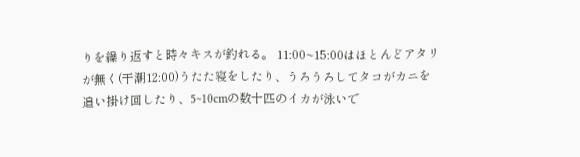りを繰り返すと時々キスが釣れる。 11:00~15:00はほとんどアタリが無く(干潮12:00)うたた寝をしたり、うろうろしてタコがカニを追い掛け回したり、5~10cmの数十匹のイカが泳いで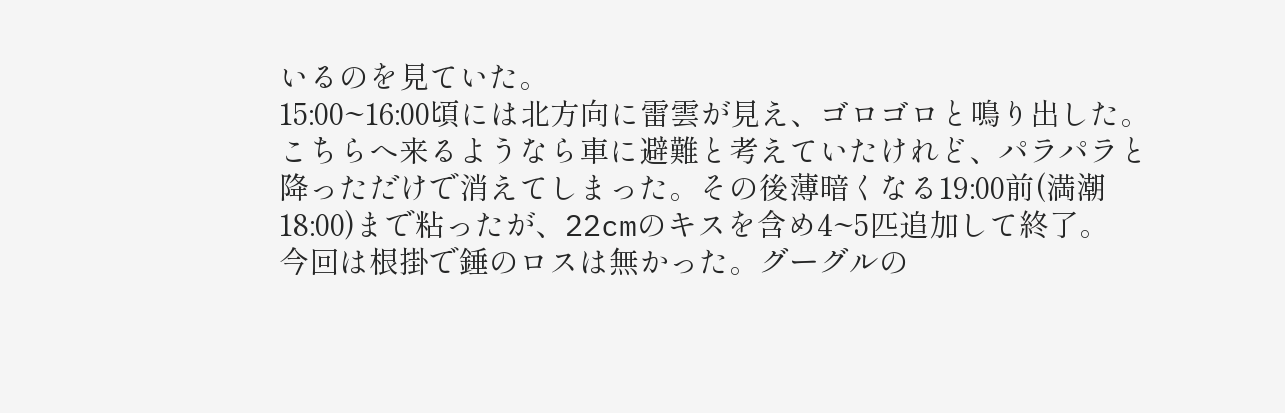いるのを見ていた。
15:00~16:00頃には北方向に雷雲が見え、ゴロゴロと鳴り出した。こちらへ来るようなら車に避難と考えていたけれど、パラパラと降っただけで消えてしまった。その後薄暗くなる19:00前(満潮18:00)まで粘ったが、22cmのキスを含め4~5匹追加して終了。
今回は根掛で錘のロスは無かった。グーグルの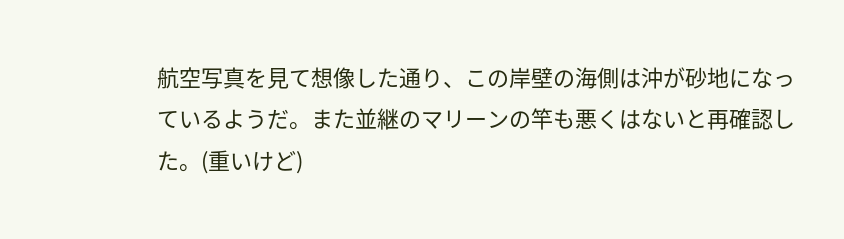航空写真を見て想像した通り、この岸壁の海側は沖が砂地になっているようだ。また並継のマリーンの竿も悪くはないと再確認した。(重いけど)